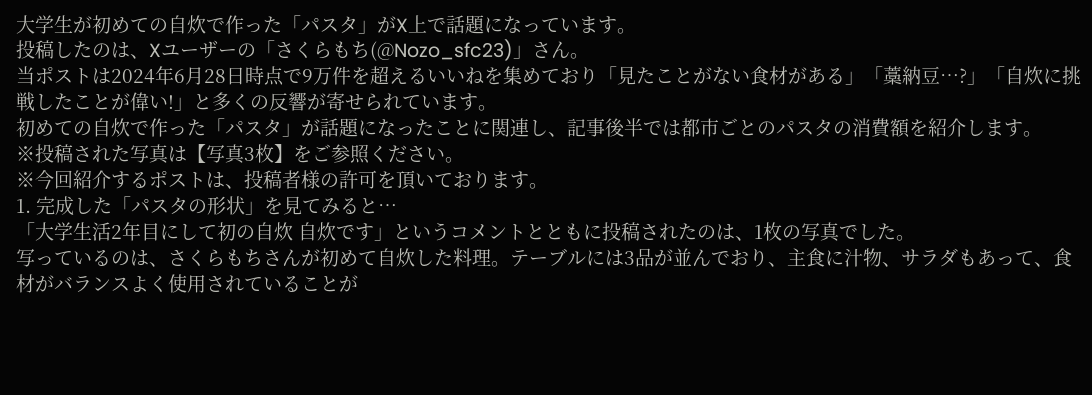大学生が初めての自炊で作った「パスタ」がX上で話題になっています。
投稿したのは、Xユーザーの「さくらもち(@Nozo_sfc23)」さん。
当ポストは2024年6月28日時点で9万件を超えるいいねを集めており「見たことがない食材がある」「藁納豆…?」「自炊に挑戦したことが偉い!」と多くの反響が寄せられています。
初めての自炊で作った「パスタ」が話題になったことに関連し、記事後半では都市ごとのパスタの消費額を紹介します。
※投稿された写真は【写真3枚】をご参照ください。
※今回紹介するポストは、投稿者様の許可を頂いております。
1. 完成した「パスタの形状」を見てみると…
「大学生活2年目にして初の自炊 自炊です」というコメントとともに投稿されたのは、1枚の写真でした。
写っているのは、さくらもちさんが初めて自炊した料理。テーブルには3品が並んでおり、主食に汁物、サラダもあって、食材がバランスよく使用されていることが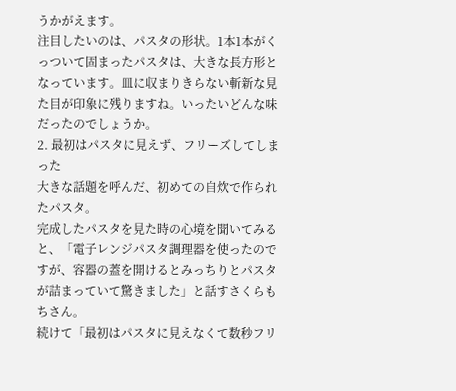うかがえます。
注目したいのは、パスタの形状。1本1本がくっついて固まったパスタは、大きな長方形となっています。皿に収まりきらない斬新な見た目が印象に残りますね。いったいどんな味だったのでしょうか。
2. 最初はパスタに見えず、フリーズしてしまった
大きな話題を呼んだ、初めての自炊で作られたパスタ。
完成したパスタを見た時の心境を聞いてみると、「電子レンジパスタ調理器を使ったのですが、容器の蓋を開けるとみっちりとパスタが詰まっていて驚きました」と話すさくらもちさん。
続けて「最初はパスタに見えなくて数秒フリ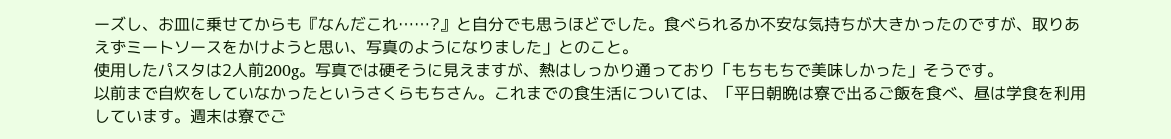ーズし、お皿に乗せてからも『なんだこれ……?』と自分でも思うほどでした。食べられるか不安な気持ちが大きかったのですが、取りあえずミートソースをかけようと思い、写真のようになりました」とのこと。
使用したパスタは2人前200g。写真では硬そうに見えますが、熱はしっかり通っており「もちもちで美味しかった」そうです。
以前まで自炊をしていなかったというさくらもちさん。これまでの食生活については、「平日朝晩は寮で出るご飯を食べ、昼は学食を利用しています。週末は寮でご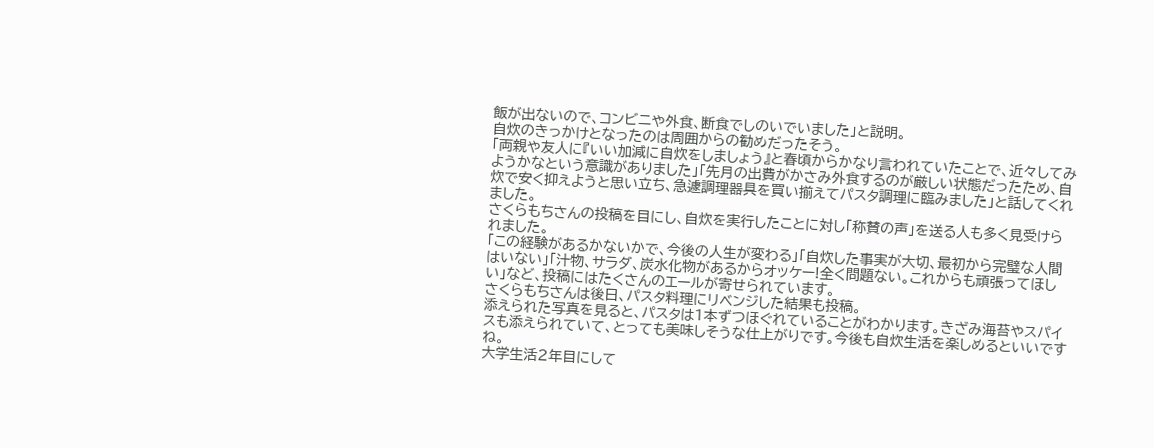飯が出ないので、コンビニや外食、断食でしのいでいました」と説明。
自炊のきっかけとなったのは周囲からの勧めだったそう。
「両親や友人に『いい加減に自炊をしましょう』と春頃からかなり言われていたことで、近々してみようかなという意識がありました」「先月の出費がかさみ外食するのが厳しい状態だったため、自炊で安く抑えようと思い立ち、急遽調理器具を買い揃えてパスタ調理に臨みました」と話してくれました。
さくらもちさんの投稿を目にし、自炊を実行したことに対し「称賛の声」を送る人も多く見受けられました。
「この経験があるかないかで、今後の人生が変わる」「自炊した事実が大切、最初から完璧な人間はいない」「汁物、サラダ、炭水化物があるからオッケー!全く問題ない。これからも頑張ってほしい」など、投稿にはたくさんのエールが寄せられています。
さくらもちさんは後日、パスタ料理にリベンジした結果も投稿。
添えられた写真を見ると、パスタは1本ずつほぐれていることがわかります。きざみ海苔やスパイスも添えられていて、とっても美味しそうな仕上がりです。今後も自炊生活を楽しめるといいですね。
大学生活2年目にして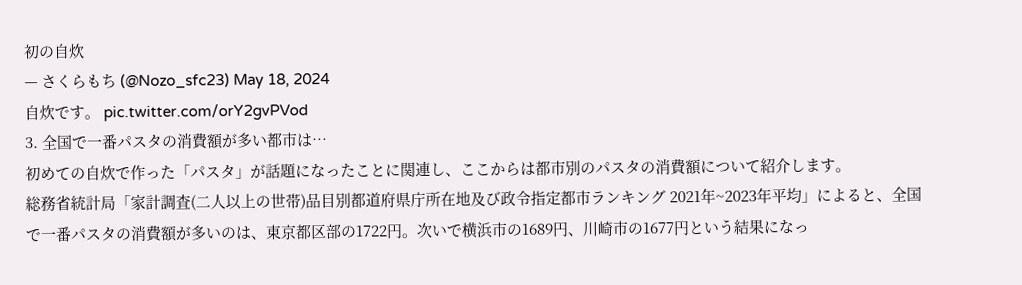初の自炊
— さくらもち (@Nozo_sfc23) May 18, 2024
自炊です。 pic.twitter.com/orY2gvPVod
3. 全国で一番パスタの消費額が多い都市は…
初めての自炊で作った「パスタ」が話題になったことに関連し、ここからは都市別のパスタの消費額について紹介します。
総務省統計局「家計調査(二人以上の世帯)品目別都道府県庁所在地及び政令指定都市ランキング 2021年~2023年平均」によると、全国で一番パスタの消費額が多いのは、東京都区部の1722円。次いで横浜市の1689円、川崎市の1677円という結果になっ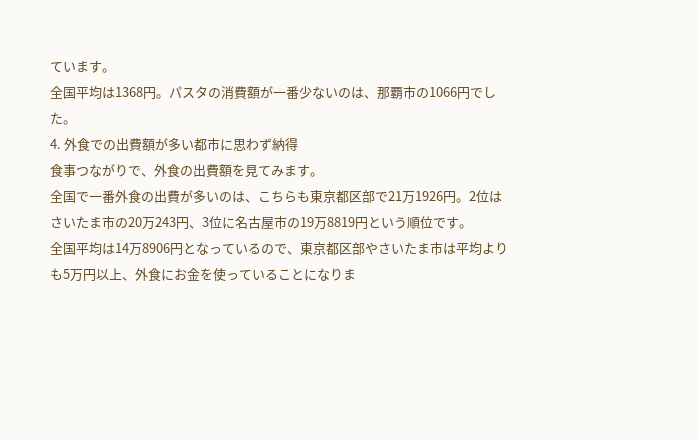ています。
全国平均は1368円。パスタの消費額が一番少ないのは、那覇市の1066円でした。
4. 外食での出費額が多い都市に思わず納得
食事つながりで、外食の出費額を見てみます。
全国で一番外食の出費が多いのは、こちらも東京都区部で21万1926円。2位はさいたま市の20万243円、3位に名古屋市の19万8819円という順位です。
全国平均は14万8906円となっているので、東京都区部やさいたま市は平均よりも5万円以上、外食にお金を使っていることになりま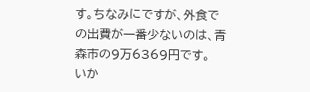す。ちなみにですが、外食での出費が一番少ないのは、青森市の9万6369円です。
いか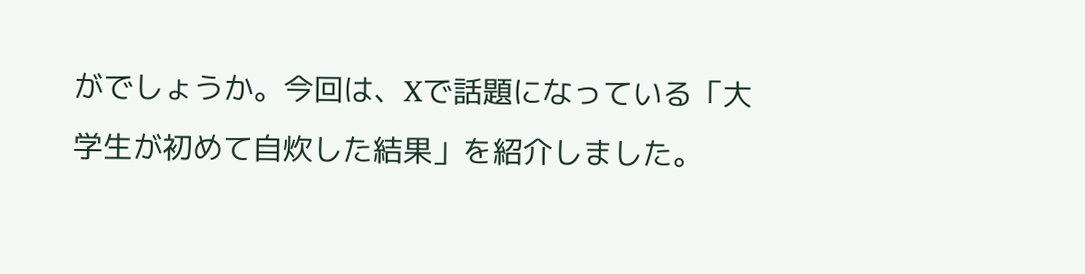がでしょうか。今回は、Xで話題になっている「大学生が初めて自炊した結果」を紹介しました。